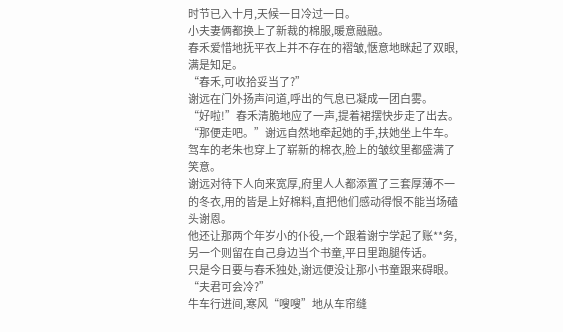时节已入十月,天候一日冷过一日。
小夫妻俩都换上了新裁的棉服,暖意融融。
春禾爱惜地抚平衣上并不存在的褶皱,惬意地眯起了双眼,满是知足。
“春禾,可收拾妥当了?”
谢远在门外扬声问道,呼出的气息已凝成一团白雾。
“好啦!”春禾清脆地应了一声,提着裙摆快步走了出去。
“那便走吧。”谢远自然地牵起她的手,扶她坐上牛车。
驾车的老朱也穿上了崭新的棉衣,脸上的皱纹里都盛满了笑意。
谢远对待下人向来宽厚,府里人人都添置了三套厚薄不一的冬衣,用的皆是上好棉料,直把他们感动得恨不能当场磕头谢恩。
他还让那两个年岁小的仆役,一个跟着谢宁学起了账**务,另一个则留在自己身边当个书童,平日里跑腿传话。
只是今日要与春禾独处,谢远便没让那小书童跟来碍眼。
“夫君可会冷?”
牛车行进间,寒风“嗖嗖”地从车帘缝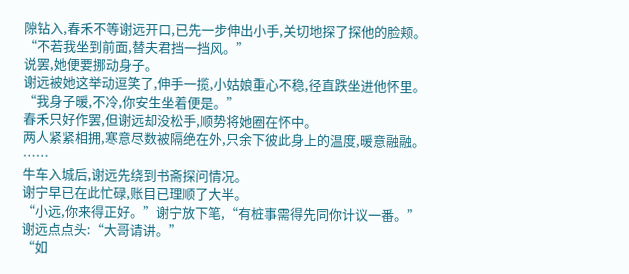隙钻入,春禾不等谢远开口,已先一步伸出小手,关切地探了探他的脸颊。
“不若我坐到前面,替夫君挡一挡风。”
说罢,她便要挪动身子。
谢远被她这举动逗笑了,伸手一揽,小姑娘重心不稳,径直跌坐进他怀里。
“我身子暖,不冷,你安生坐着便是。”
春禾只好作罢,但谢远却没松手,顺势将她圈在怀中。
两人紧紧相拥,寒意尽数被隔绝在外,只余下彼此身上的温度,暖意融融。
……
牛车入城后,谢远先绕到书斋探问情况。
谢宁早已在此忙碌,账目已理顺了大半。
“小远,你来得正好。”谢宁放下笔,“有桩事需得先同你计议一番。”
谢远点点头:“大哥请讲。”
“如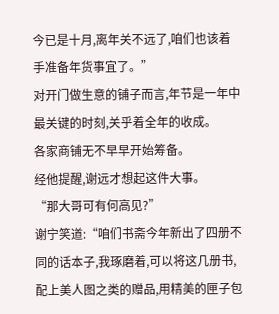今已是十月,离年关不远了,咱们也该着手准备年货事宜了。”
对开门做生意的铺子而言,年节是一年中最关键的时刻,关乎着全年的收成。
各家商铺无不早早开始筹备。
经他提醒,谢远才想起这件大事。
“那大哥可有何高见?”
谢宁笑道:“咱们书斋今年新出了四册不同的话本子,我琢磨着,可以将这几册书,配上美人图之类的赠品,用精美的匣子包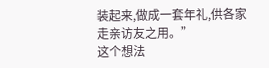装起来,做成一套年礼,供各家走亲访友之用。”
这个想法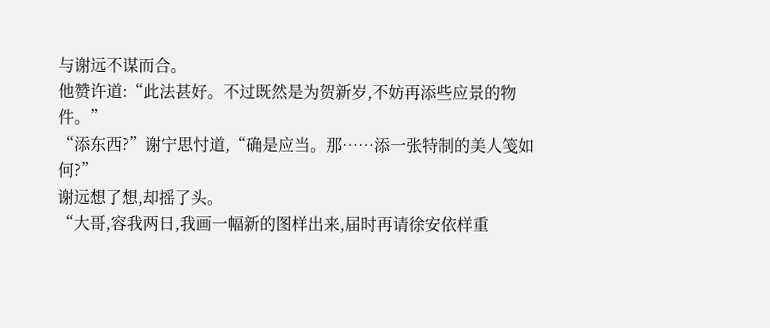与谢远不谋而合。
他赞许道:“此法甚好。不过既然是为贺新岁,不妨再添些应景的物件。”
“添东西?”谢宁思忖道,“确是应当。那……添一张特制的美人笺如何?”
谢远想了想,却摇了头。
“大哥,容我两日,我画一幅新的图样出来,届时再请徐安依样重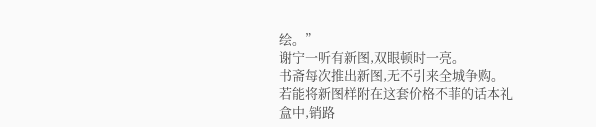绘。”
谢宁一听有新图,双眼顿时一亮。
书斋每次推出新图,无不引来全城争购。
若能将新图样附在这套价格不菲的话本礼盒中,销路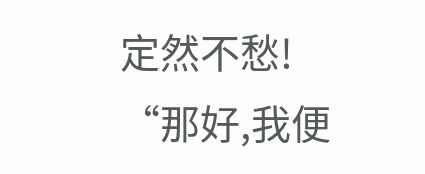定然不愁!
“那好,我便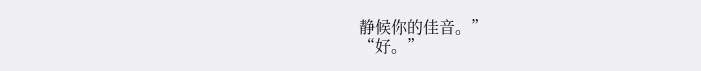静候你的佳音。”
“好。”